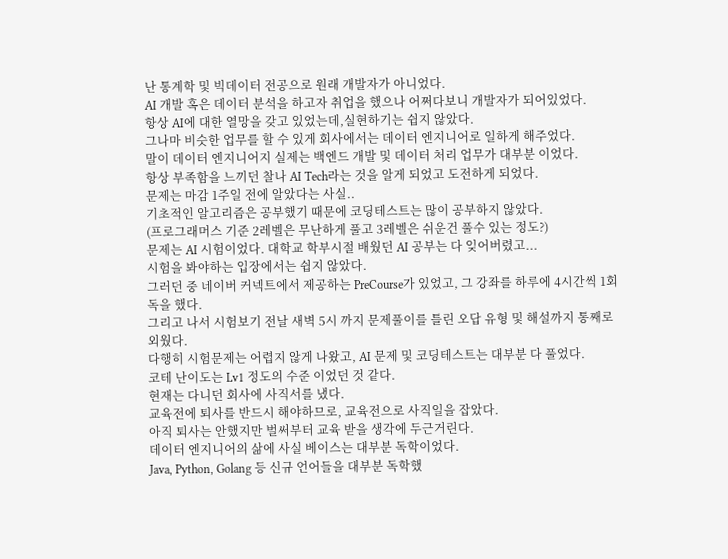난 통계학 및 빅데이터 전공으로 원래 개발자가 아니었다.
AI 개발 혹은 데이터 분석을 하고자 취업을 했으나 어쩌다보니 개발자가 되어있었다.
항상 AI에 대한 열망을 갖고 있었는데,실현하기는 쉽지 않았다.
그나마 비슷한 업무를 할 수 있게 회사에서는 데이터 엔지니어로 일하게 해주었다.
말이 데이터 엔지니어지 실제는 백엔드 개발 및 데이터 처리 업무가 대부분 이었다.
항상 부족함을 느끼던 찰나 AI Tech라는 것을 알게 되었고 도전하게 되었다.
문제는 마감 1주일 전에 알았다는 사실..
기초적인 알고리즘은 공부했기 때문에 코딩테스트는 많이 공부하지 않았다.
(프로그래머스 기준 2레벨은 무난하게 풀고 3레벨은 쉬운건 풀수 있는 정도?)
문제는 AI 시험이었다. 대학교 학부시절 배웠던 AI 공부는 다 잊어버렸고...
시험을 봐야하는 입장에서는 쉽지 않았다.
그러던 중 네이버 커넥트에서 제공하는 PreCourse가 있었고, 그 강좌를 하루에 4시간씩 1회독을 했다.
그리고 나서 시험보기 전날 새벽 5시 까지 문제풀이를 틀린 오답 유형 및 해설까지 통째로 외웠다.
다행히 시험문제는 어렵지 않게 나왔고, AI 문제 및 코딩테스트는 대부분 다 풀었다.
코테 난이도는 Lv1 정도의 수준 이었던 것 같다.
현재는 다니던 회사에 사직서를 냈다.
교육전에 퇴사를 반드시 해야하므로, 교육전으로 사직일을 잡았다.
아직 퇴사는 안했지만 벌써부터 교육 받을 생각에 두근거린다.
데이터 엔지니어의 삶에 사실 베이스는 대부분 독학이었다.
Java, Python, Golang 등 신규 언어들을 대부분 독학했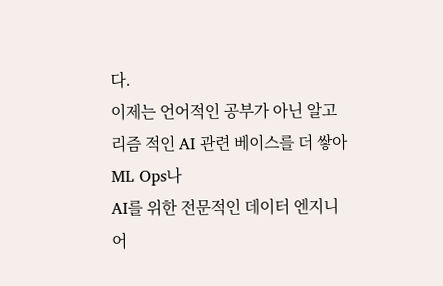다.
이제는 언어적인 공부가 아닌 알고리즘 적인 AI 관련 베이스를 더 쌓아 ML Ops나
AI를 위한 전문적인 데이터 엔지니어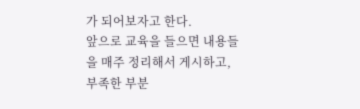가 되어보자고 한다.
앞으로 교육을 들으면 내용들을 매주 정리해서 게시하고, 부족한 부분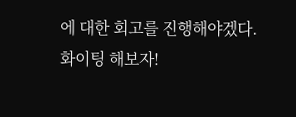에 대한 회고를 진행해야겠다.
화이팅 해보자!